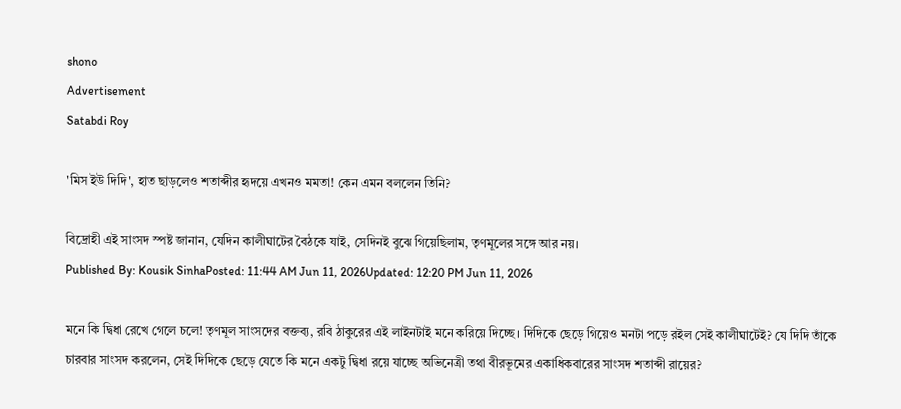shono
Advertisement
Satabdi Roy

'মিস ইউ দিদি', হাত ছাড়লেও শতাব্দীর হৃদয়ে এখনও মমতা! কেন এমন বললেন তিনি?

বিদ্রোহী এই সাংসদ স্পষ্ট জানান, যেদিন কালীঘাটের বৈঠকে যাই, সেদিনই বুঝে গিয়েছিলাম, তৃণমূলের সঙ্গে আর নয়।
Published By: Kousik SinhaPosted: 11:44 AM Jun 11, 2026Updated: 12:20 PM Jun 11, 2026

মনে কি দ্বিধা রেখে গেলে চলে! তৃণমূল সাংসদের বক্তব্য, রবি ঠাকুরের এই লাইনটাই মনে করিয়ে দিচ্ছে। দিদিকে ছেড়ে গিয়েও মনটা পড়ে রইল সেই কালীঘাটেই? যে দিদি তাঁকে চারবার সাংসদ করলেন, সেই দিদিকে ছেড়ে যেতে কি মনে একটু দ্বিধা রয়ে যাচ্ছে অভিনেত্রী তথা বীরভূমের একাধিকবারের সাংসদ শতাব্দী রায়ের?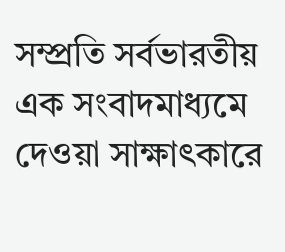সম্প্রতি সর্বভারতীয় এক সংবাদমাধ্যমে দেওয়া সাক্ষাৎকারে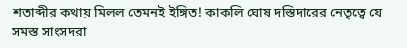শতাব্দীর কথায় মিলল তেমনই ইঙ্গিত! কাকলি ঘোষ দস্তিদারের নেতৃত্বে যে সমস্ত সাংসদরা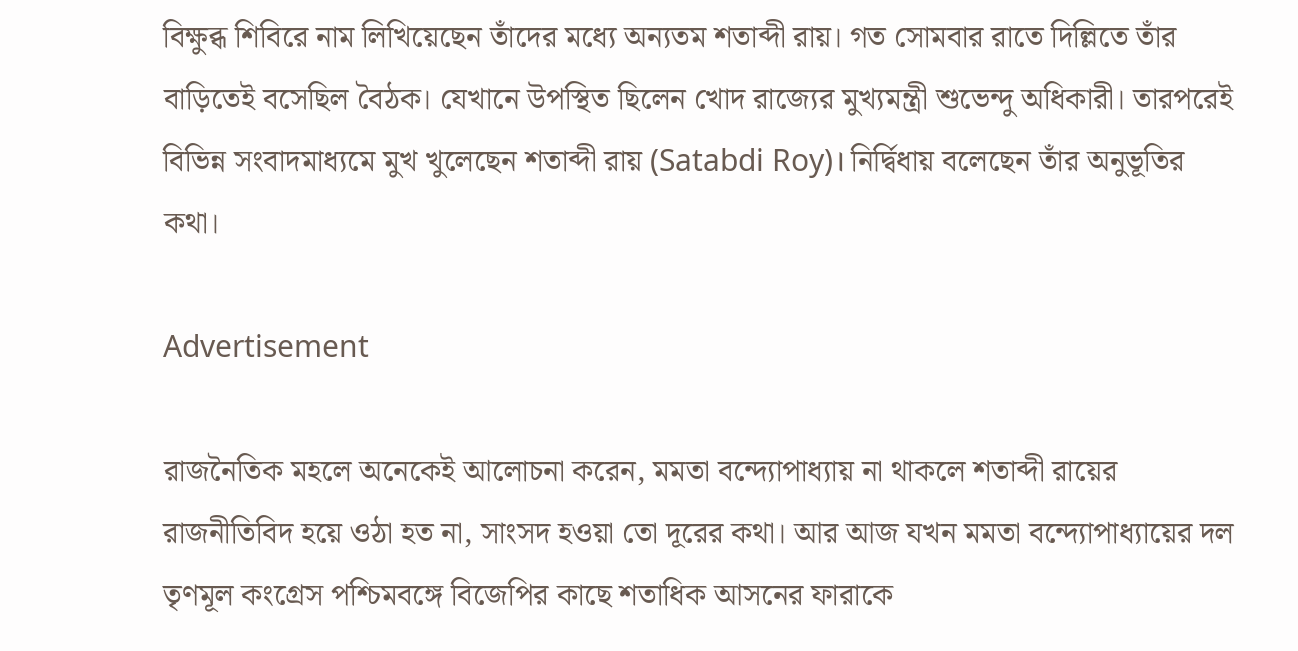বিক্ষুব্ধ শিবিরে নাম লিখিয়েছেন তাঁদের মধ্যে অন্যতম শতাব্দী রায়। গত সোমবার রাতে দিল্লিতে তাঁর বাড়িতেই বসেছিল বৈঠক। যেখানে উপস্থিত ছিলেন খোদ রাজ্যের মুখ্যমন্ত্রী শুভেন্দু অধিকারী। তারপরেই বিভিন্ন সংবাদমাধ্যমে মুখ খুলেছেন শতাব্দী রায় (Satabdi Roy)। নির্দ্বিধায় বলেছেন তাঁর অনুভূতির কথা।

Advertisement

রাজনৈতিক মহলে অনেকেই আলোচনা করেন, মমতা বন্দ্যোপাধ্যায় না থাকলে শতাব্দী রায়ের রাজনীতিবিদ হয়ে ওঠা হত না, সাংসদ হওয়া তো দূরের কথা। আর আজ যখন মমতা বন্দ্যোপাধ্যায়ের দল তৃণমূল কংগ্রেস পশ্চিমবঙ্গে বিজেপির কাছে শতাধিক আসনের ফারাকে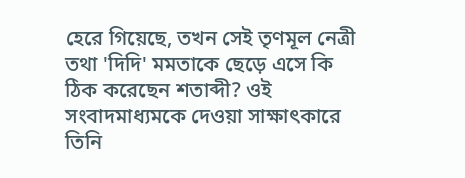হেরে গিয়েছে, তখন সেই তৃণমূল নেত্রী তথা 'দিদি' মমতাকে ছেড়ে এসে কি ঠিক করেছেন শতাব্দী? ওই সংবাদমাধ্যমকে দেওয়া সাক্ষাৎকারে তিনি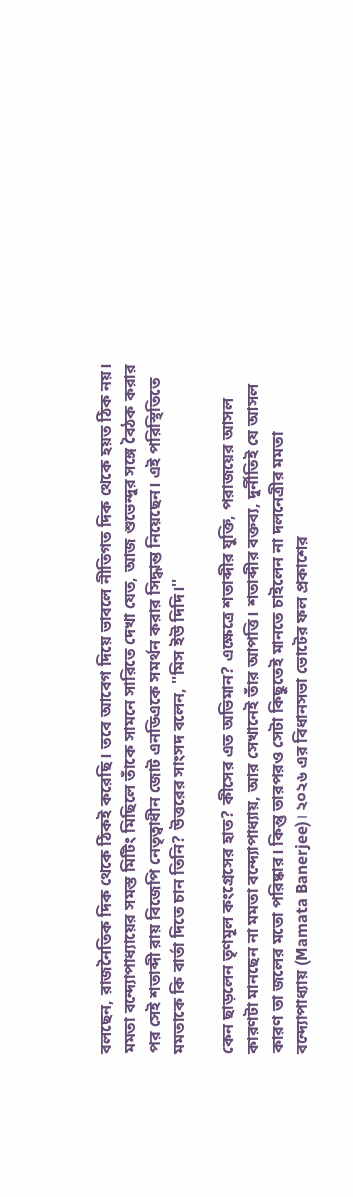বলছেন, রাজনৈতিক দিক থেকে ঠিকই করেছি। তবে আবেগ দিয়ে ভাবলে নীতিগত দিক থেকে হয়ত ঠিক নয়। মমতা বন্দ্যোপাধ্যায়ের সমস্ত মিটিং মিছিলে তাঁকে সামনে সারিতে দেখা যেত, আজ শুভেন্দুর সঙ্গে বৈঠক করার পর সেই শতাব্দী রায় বিজেপি নেতৃত্বাধীন জোট এনডিএকে সমর্থন করার সিদ্ধান্ত নিয়েছেন। এই পরিস্থিতিতে মমতাকে কি বার্তা দিতে চান তিনি? উত্তরের সাংসদ বলেন, ''মিস ইউ দিদি।''

কেন ছাড়লেন তৃণমূল কংগ্রেসের হাত? কীসের এত অভিমান? এক্ষেত্রে শতাব্দীর যুক্তি, পরাজয়ের আসল কারণটা মানছেন না মমতা বন্দ্যোপাধ্যায়, আর সেখানেই তাঁর আপত্তি। শতাব্দীর বক্তব্য, দুর্নীতিই যে আসল কারণ তা জলের মতো পরিষ্কার। কিন্তু তারপরও সেটা কিছুতেই মানতে চাইলেন না দলনেত্রীর মমতা বন্দ্যোপাধ্যায় (Mamata Banerjee)। ২০২৬ এর বিধানসভা ভোটের ফল প্রকাশের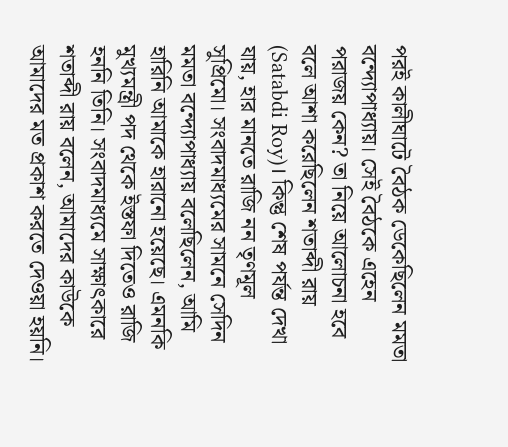পরই কালীঘাটে বৈঠক ডেকেছিলেন মমতা বন্দ্যোপাধ্যায়। সেই বৈঠকে এহেন পরাজয় কেন? তা নিয়ে আলোচনা হবে বলে আশা করেছিলেন শতাব্দী রায় (Satabdi Roy)। কিন্তু শেষ পর্যন্ত দেখা যায়, হার মানতে রাজি নন তৃণমূল সুপ্রিমো। সংবাদমাধ্যমের সামনে সেদিন মমতা বন্দ্যোপাধ্যায় বলেছিলেন, আমি হারিনি আমাকে হারানো হয়েছে। এমনকি মুখ্যমন্ত্রী পদ থেকে ইস্তফা দিতেও রাজি হননি তিনি। সংবাদমাধ্যমে সাক্ষাৎকারে শতাব্দী রায় বলেন, আমাদের কাউকে আমাদের মত প্রকাশ করতে দেওয়া হয়নি।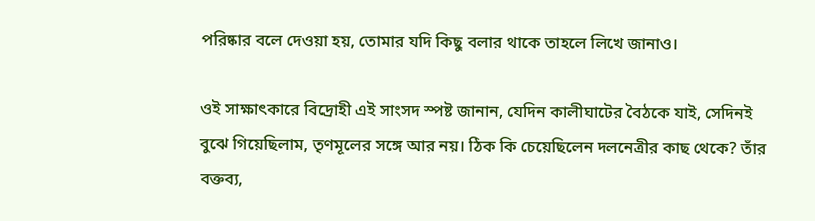পরিষ্কার বলে দেওয়া হয়, তোমার যদি কিছু বলার থাকে তাহলে লিখে জানাও।

ওই সাক্ষাৎকারে বিদ্রোহী এই সাংসদ স্পষ্ট জানান, যেদিন কালীঘাটের বৈঠকে যাই, সেদিনই বুঝে গিয়েছিলাম, তৃণমূলের সঙ্গে আর নয়। ঠিক কি চেয়েছিলেন দলনেত্রীর কাছ থেকে? তাঁর বক্তব্য,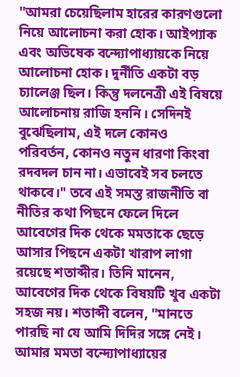''আমরা চেয়েছিলাম হারের কারণগুলো নিয়ে আলোচনা করা হোক। আইপ্যাক এবং অভিষেক বন্দ্যোপাধ্যায়কে নিয়ে আলোচনা হোক। দুর্নীতি একটা বড় চ্যালেঞ্জ ছিল। কিন্তু দলনেত্রী এই বিষয়ে আলোচনায় রাজি হননি। সেদিনই বুঝেছিলাম, এই দলে কোনও পরিবর্তন, কোনও নতুন ধারণা কিংবা রদবদল চান না। এভাবেই সব চলতে থাকবে।" তবে এই সমস্ত রাজনীতি বা নীতির কথা পিছনে ফেলে দিলে আবেগের দিক থেকে মমতাকে ছেড়ে আসার পিছনে একটা খারাপ লাগা রয়েছে শতাব্দীর। তিনি মানেন, আবেগের দিক থেকে বিষয়টি খুব একটা সহজ নয়। শতাব্দী বলেন, ''মানতে পারছি না যে আমি দিদির সঙ্গে নেই। আমার মমতা বন্দ্যোপাধ্যায়ের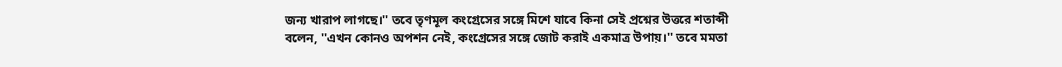জন্য খারাপ লাগছে।'' তবে তৃণমূল কংগ্রেসের সঙ্গে মিশে যাবে কিনা সেই প্রশ্নের উত্তরে শতাব্দী বলেন, ''এখন কোনও অপশন নেই, কংগ্রেসের সঙ্গে জোট করাই একমাত্র উপায়।'' তবে মমতা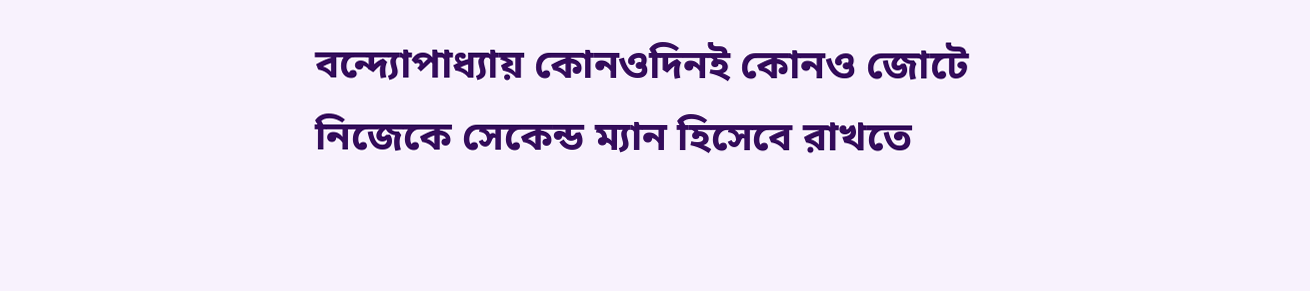বন্দ্যোপাধ্যায় কোনওদিনই কোনও জোটে নিজেকে সেকেন্ড ম্যান হিসেবে রাখতে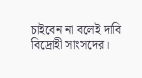চাইবেন না বলেই দাবি বিদ্রোহী সাংসদের।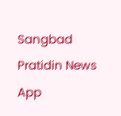Sangbad Pratidin News App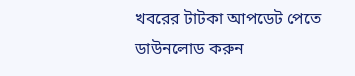খবরের টাটকা আপডেট পেতে ডাউনলোড করুন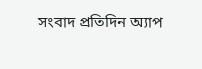সংবাদ প্রতিদিন অ্যাপ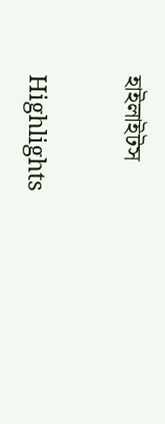হাইলাইটস

Highlights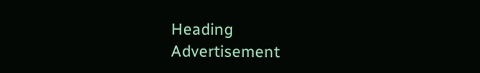Heading
Advertisement